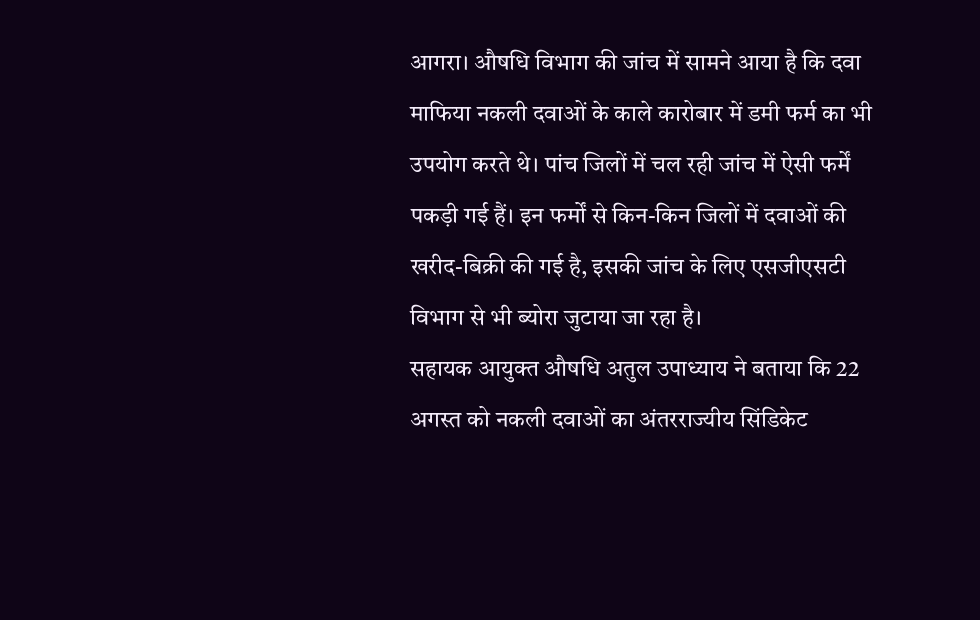आगरा। औषधि विभाग की जांच में सामने आया है कि दवा माफिया नकली दवाओं के काले कारोबार में डमी फर्म का भी उपयोग करते थे। पांच जिलों में चल रही जांच में ऐसी फर्में पकड़ी गई हैं। इन फर्मों से किन-किन जिलों में दवाओं की खरीद-बिक्री की गई है, इसकी जांच के लिए एसजीएसटी विभाग से भी ब्योरा जुटाया जा रहा है।
सहायक आयुक्त औषधि अतुल उपाध्याय ने बताया कि 22 अगस्त को नकली दवाओं का अंतरराज्यीय सिंडिकेट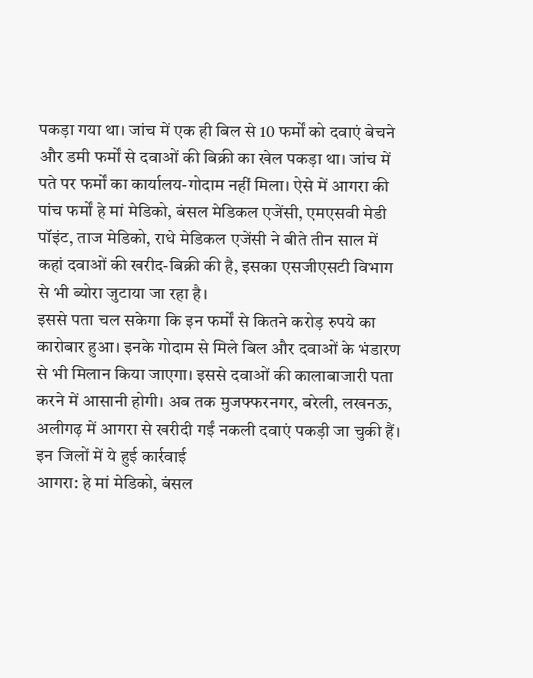पकड़ा गया था। जांच में एक ही बिल से 10 फर्मों को दवाएं बेचने और डमी फर्मों से दवाओं की बिक्री का खेल पकड़ा था। जांच में पते पर फर्मों का कार्यालय-गोदाम नहीं मिला। ऐसे में आगरा की पांच फर्मों हे मां मेडिको, बंसल मेडिकल एजेंसी, एमएसवी मेडी पॉइंट, ताज मेडिको, राधे मेडिकल एजेंसी ने बीते तीन साल में कहां दवाओं की खरीद-बिक्री की है, इसका एसजीएसटी विभाग से भी ब्योरा जुटाया जा रहा है।
इससे पता चल सकेगा कि इन फर्मों से कितने करोड़ रुपये का कारोबार हुआ। इनके गोदाम से मिले बिल और दवाओं के भंडारण से भी मिलान किया जाएगा। इससे दवाओं की कालाबाजारी पता करने में आसानी होगी। अब तक मुजफ्फरनगर, बरेली, लखनऊ, अलीगढ़ में आगरा से खरीदी गईं नकली दवाएं पकड़ी जा चुकी हैं।
इन जिलों में ये हुई कार्रवाई
आगरा: हे मां मेडिको, बंसल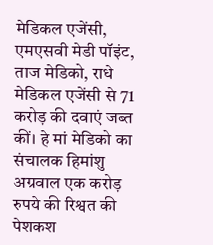मेडिकल एजेंसी, एमएसवी मेडी पॉइंट, ताज मेडिको, राधे मेडिकल एजेंसी से 71 करोड़ की दवाएं जब्त कीं। हे मां मेडिको का संचालक हिमांशु अग्रवाल एक करोड़ रुपये की रिश्वत की पेशकश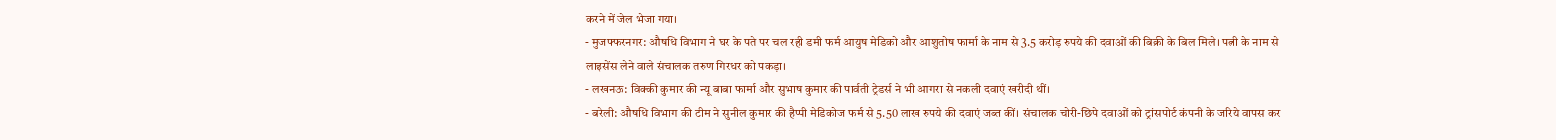करने में जेल भेजा गया।
- मुजफ्फरनगर: औषधि विभाग ने घर के पते पर चल रही डमी फर्म आयुष मेडिको और आशुतोष फार्मा के नाम से 3.5 करोड़ रुपये की दवाओं की बिक्री के बिल मिले। पत्नी के नाम से लाइसेंस लेने वाले संचालक तरुण गिरधर को पकड़ा।
- लखनऊ: विक्की कुमार की न्यू बाबा फार्मा और सुभाष कुमार की पार्वती ट्रेडर्स ने भी आगरा से नकली दवाएं खरीदी थीं।
- बरेली: औषधि विभाग की टीम ने सुनील कुमार की हैप्पी मेडिकोज फर्म से 5.50 लाख रुपये की दवाएं जब्त कीं। संचालक चोरी-छिपे दवाओं को ट्रांसपोर्ट कंपनी के जरिये वापस कर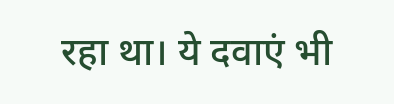रहा था। ये दवाएं भी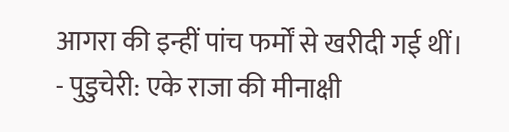आगरा की इन्हीं पांच फर्मों से खरीदी गई थीं।
- पुडुचेरी: एके राजा की मीनाक्षी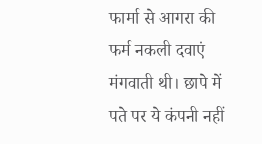फार्मा से आगरा की फर्म नकली दवाएं मंगवाती थी। छापे में पते पर ये कंपनी नहीं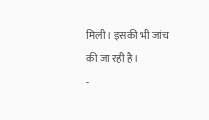मिली। इसकी भी जांच की जा रही है।
-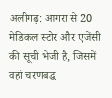अलीगढ़: आगरा से 20 मेडिकल स्टोर और एजेंसी की सूची भेजी है, जिसमें वहां चरणबद्ध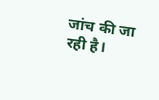जांच की जा रही है।